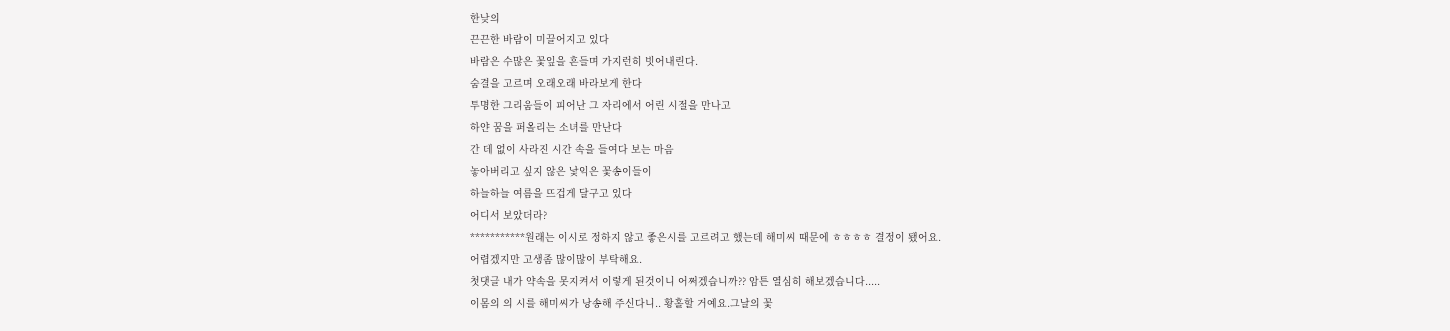한낮의
끈끈한 바람이 미끌어지고 있다
바람은 수많은 꽃잎을 흔들며 가지런히 빗어내린다.
숨결을 고르며 오래오래 바라보게 한다
투명한 그리움들이 피어난 그 자리에서 어린 시절을 만나고
하얀 꿈을 퍼올리는 소녀를 만난다
간 데 없이 사라진 시간 속을 들여다 보는 마음
놓아버리고 싶지 않은 낯익은 꽃송이들이
하늘하늘 여름을 뜨겁게 달구고 있다
어디서 보았더라?
***********원래는 이시로 정하지 않고 좋은시를 고르려고 했는데 해미씨 때문에 ㅎㅎㅎㅎ 결정이 됐어요.
어렵겠지만 고생좀 많이많이 부탁해요.
첫댓글 내가 약속을 못지켜서 이렇게 된것이니 어쩌겠습니까?? 암튼 열심히 해보겠습니다.....
이몸의 의 시를 해미씨가 낭송해 주신다니.. 황홀할 거예요.그날의 꽃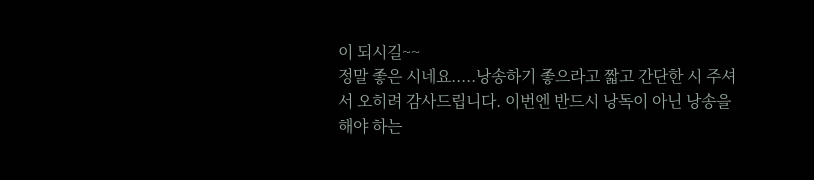이 되시길~~
정말 좋은 시네요.....낭송하기 좋으라고 짧고 간단한 시 주셔서 오히려 감사드립니다. 이번엔 반드시 낭독이 아닌 낭송을 해야 하는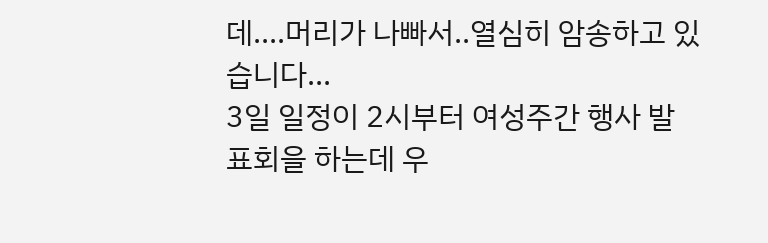데....머리가 나빠서..열심히 암송하고 있습니다...
3일 일정이 2시부터 여성주간 행사 발표회을 하는데 우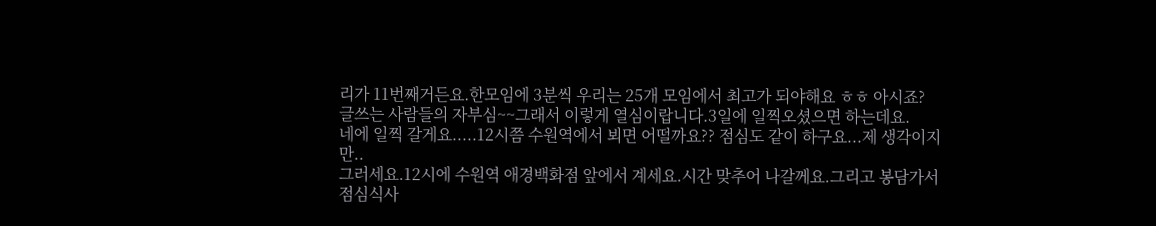리가 11번째거든요.한모임에 3분씩 우리는 25개 모임에서 최고가 되야해요 ㅎㅎ 아시죠? 글쓰는 사람들의 자부심~~그래서 이렇게 열심이랍니다.3일에 일찍오셨으면 하는데요.
네에 일찍 갈게요.....12시쯤 수원역에서 뵈면 어떨까요?? 점심도 같이 하구요...제 생각이지만..
그러세요.12시에 수원역 애경백화점 앞에서 계세요.시간 맞추어 나갈께요.그리고 봉담가서 점심식사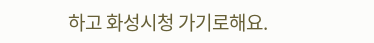하고 화성시청 가기로해요.